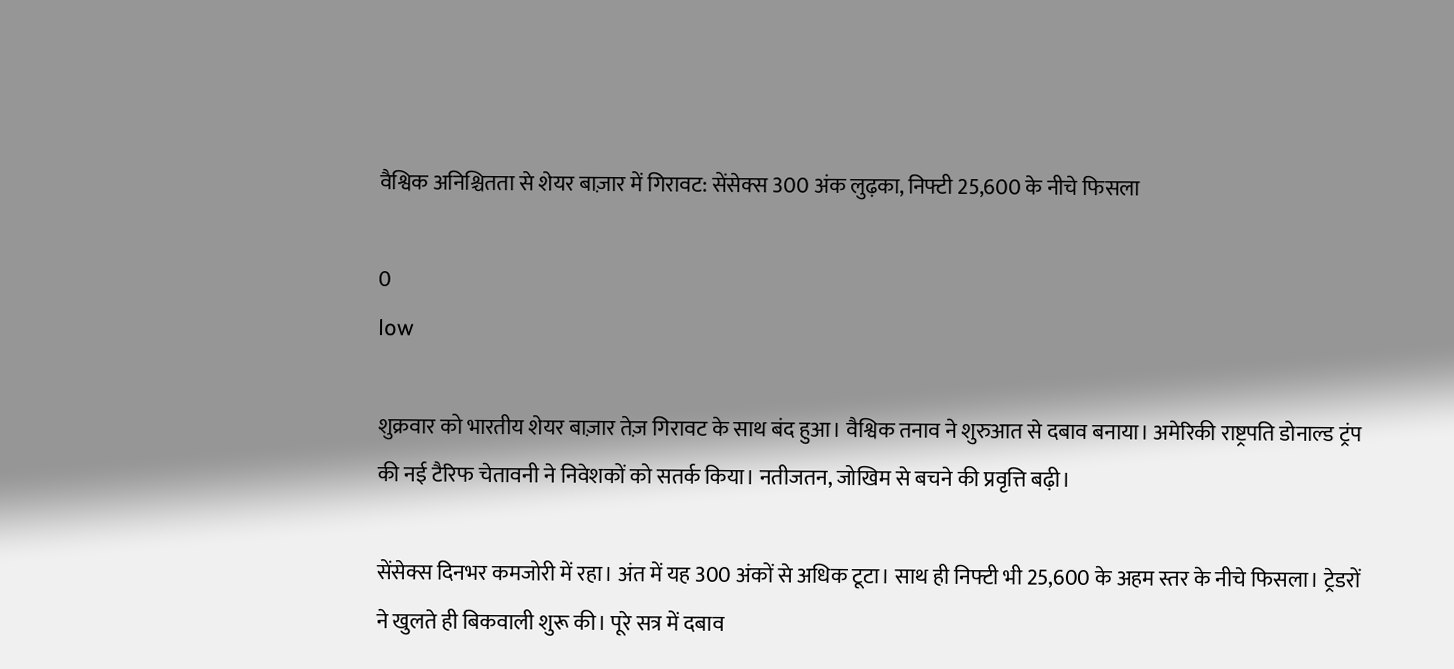वैश्विक अनिश्चितता से शेयर बाज़ार में गिरावट: सेंसेक्स 300 अंक लुढ़का, निफ्टी 25,600 के नीचे फिसला

0
low

शुक्रवार को भारतीय शेयर बाज़ार तेज़ गिरावट के साथ बंद हुआ। वैश्विक तनाव ने शुरुआत से दबाव बनाया। अमेरिकी राष्ट्रपति डोनाल्ड ट्रंप की नई टैरिफ चेतावनी ने निवेशकों को सतर्क किया। नतीजतन, जोखिम से बचने की प्रवृत्ति बढ़ी।

सेंसेक्स दिनभर कमजोरी में रहा। अंत में यह 300 अंकों से अधिक टूटा। साथ ही निफ्टी भी 25,600 के अहम स्तर के नीचे फिसला। ट्रेडरों ने खुलते ही बिकवाली शुरू की। पूरे सत्र में दबाव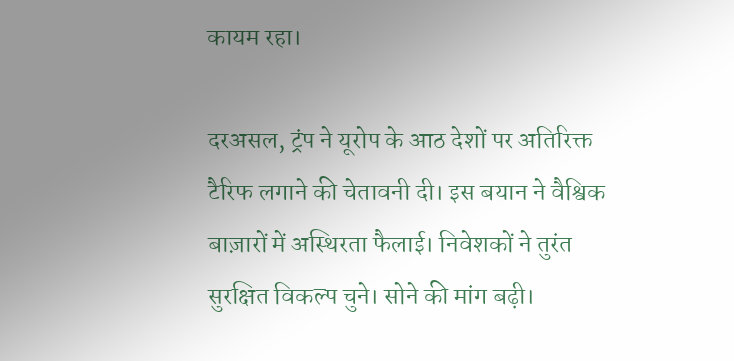कायम रहा।

दरअसल, ट्रंप ने यूरोप के आठ देशों पर अतिरिक्त टैरिफ लगाने की चेतावनी दी। इस बयान ने वैश्विक बाज़ारों में अस्थिरता फैलाई। निवेशकों ने तुरंत सुरक्षित विकल्प चुने। सोने की मांग बढ़ी।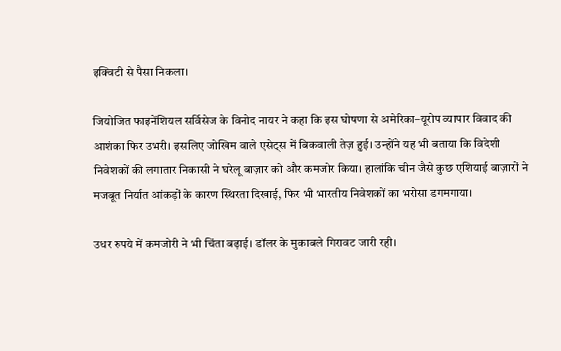इक्विटी से पैसा निकला।

जियोजित फाइनेंशियल सर्विसेज के विनोद नायर ने कहा कि इस घोषणा से अमेरिका–यूरोप व्यापार विवाद की आशंका फिर उभरी। इसलिए जोखिम वाले एसेट्स में बिकवाली तेज़ हुई। उन्होंने यह भी बताया कि विदेशी निवेशकों की लगातार निकासी ने घरेलू बाज़ार को और कमजोर किया। हालांकि चीन जैसे कुछ एशियाई बाज़ारों ने मजबूत निर्यात आंकड़ों के कारण स्थिरता दिखाई, फिर भी भारतीय निवेशकों का भरोसा डगमगाया।

उधर रुपये में कमजोरी ने भी चिंता बढ़ाई। डॉलर के मुकाबले गिरावट जारी रही।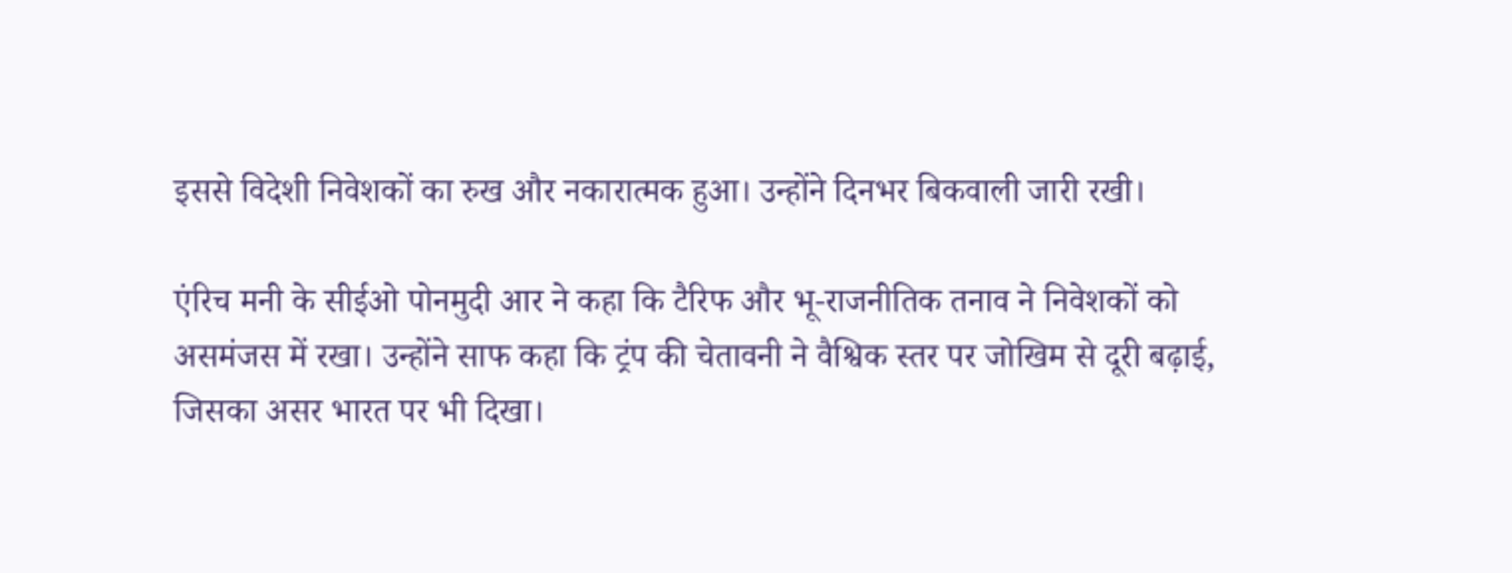इससे विदेशी निवेशकों का रुख और नकारात्मक हुआ। उन्होंने दिनभर बिकवाली जारी रखी।

एंरिच मनी के सीईओ पोनमुदी आर ने कहा कि टैरिफ और भू-राजनीतिक तनाव ने निवेशकों को असमंजस में रखा। उन्होंने साफ कहा कि ट्रंप की चेतावनी ने वैश्विक स्तर पर जोखिम से दूरी बढ़ाई, जिसका असर भारत पर भी दिखा।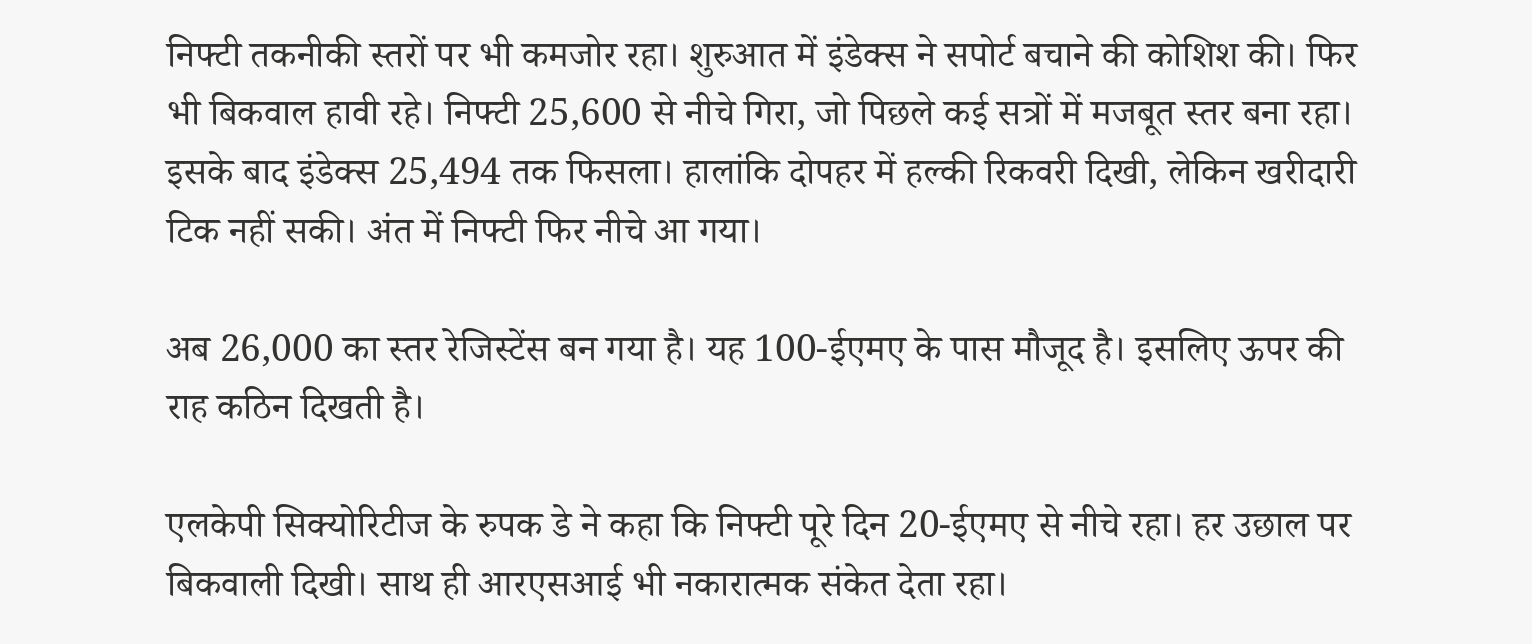निफ्टी तकनीकी स्तरों पर भी कमजोर रहा। शुरुआत में इंडेक्स ने सपोर्ट बचाने की कोशिश की। फिर भी बिकवाल हावी रहे। निफ्टी 25,600 से नीचे गिरा, जो पिछले कई सत्रों में मजबूत स्तर बना रहा। इसके बाद इंडेक्स 25,494 तक फिसला। हालांकि दोपहर में हल्की रिकवरी दिखी, लेकिन खरीदारी टिक नहीं सकी। अंत में निफ्टी फिर नीचे आ गया।

अब 26,000 का स्तर रेजिस्टेंस बन गया है। यह 100-ईएमए के पास मौजूद है। इसलिए ऊपर की राह कठिन दिखती है।

एलकेपी सिक्योरिटीज के रुपक डे ने कहा कि निफ्टी पूरे दिन 20-ईएमए से नीचे रहा। हर उछाल पर बिकवाली दिखी। साथ ही आरएसआई भी नकारात्मक संकेत देता रहा।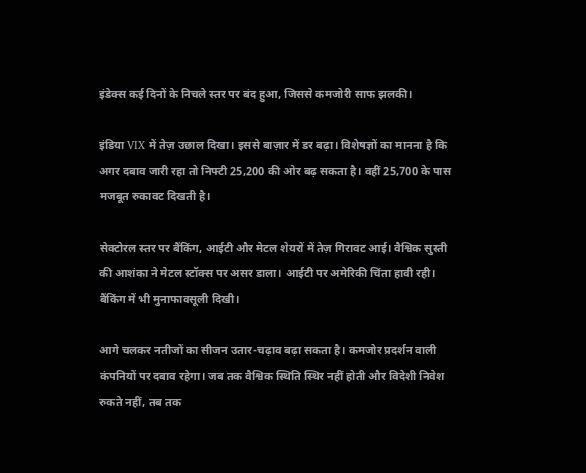इंडेक्स कई दिनों के निचले स्तर पर बंद हुआ, जिससे कमजोरी साफ झलकी।

इंडिया VIX में तेज़ उछाल दिखा। इससे बाज़ार में डर बढ़ा। विशेषज्ञों का मानना है कि अगर दबाव जारी रहा तो निफ्टी 25,200 की ओर बढ़ सकता है। वहीं 25,700 के पास मजबूत रुकावट दिखती है।

सेक्टोरल स्तर पर बैंकिंग, आईटी और मेटल शेयरों में तेज़ गिरावट आई। वैश्विक सुस्ती की आशंका ने मेटल स्टॉक्स पर असर डाला। आईटी पर अमेरिकी चिंता हावी रही। बैंकिंग में भी मुनाफावसूली दिखी।

आगे चलकर नतीजों का सीजन उतार-चढ़ाव बढ़ा सकता है। कमजोर प्रदर्शन वाली कंपनियों पर दबाव रहेगा। जब तक वैश्विक स्थिति स्थिर नहीं होती और विदेशी निवेश रुकते नहीं, तब तक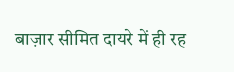बाज़ार सीमित दायरे में ही रह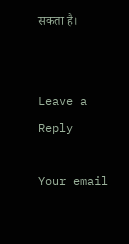सकता है।


Leave a Reply

Your email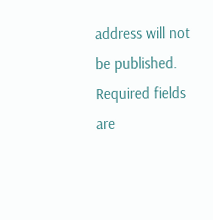address will not be published. Required fields are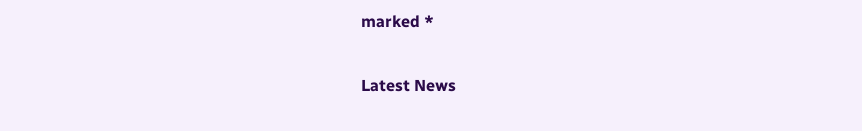marked *

Latest News